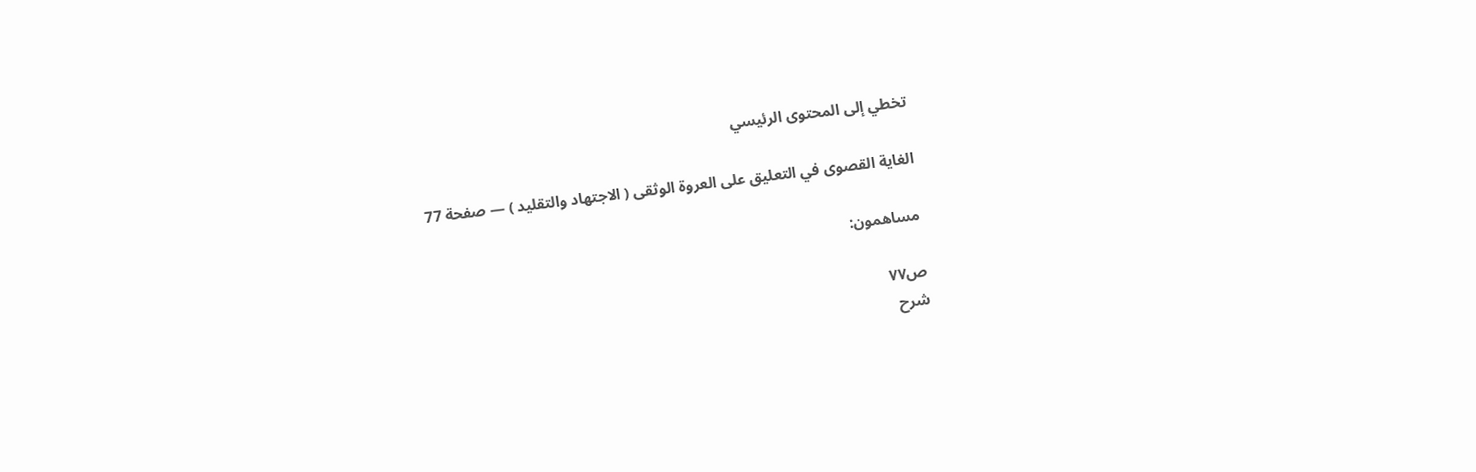تخطي إلى المحتوى الرئيسي

الغاية القصوى في التعليق على العروة الوثقى ( الاجتهاد والتقليد ) — صفحة 77

مساهمون:

ص٧٧
شرح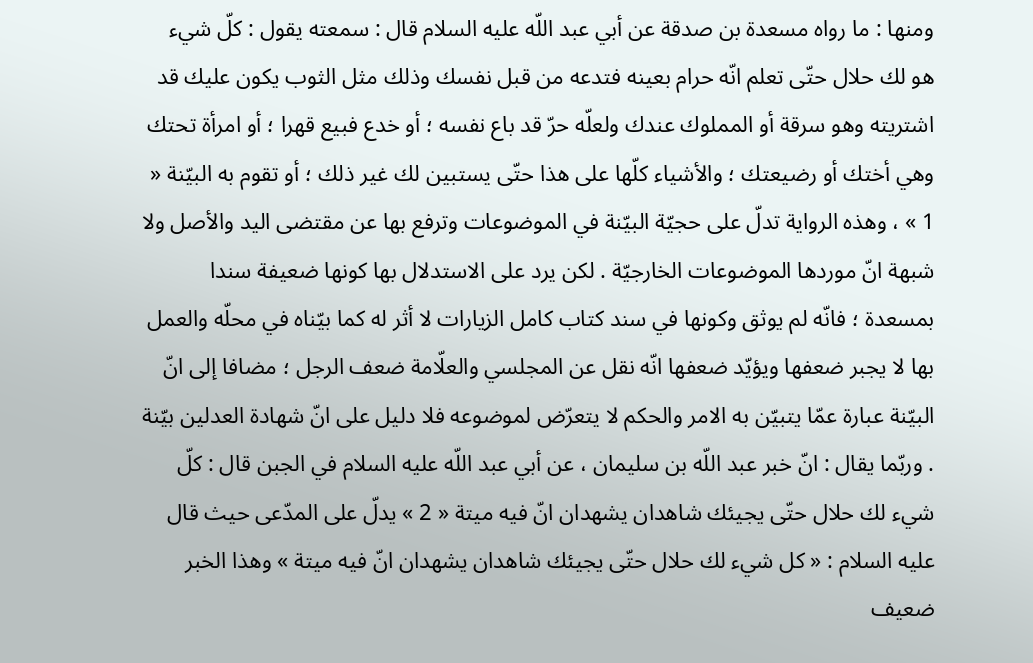ومنها : ما رواه مسعدة بن صدقة عن أبي عبد اللّه عليه السلام قال : سمعته يقول : كلّ شيء هو لك حلال حتّى تعلم انّه حرام بعينه فتدعه من قبل نفسك وذلك مثل الثوب يكون عليك قد اشتريته وهو سرقة أو المملوك عندك ولعلّه حرّ قد باع نفسه ؛ أو خدع فبيع قهرا ؛ أو امرأة تحتك وهي أختك أو رضيعتك ؛ والأشياء كلّها على هذا حتّى يستبين لك غير ذلك ؛ أو تقوم به البيّنة « 1 » ، وهذه الرواية تدلّ على حجيّة البيّنة في الموضوعات وترفع بها عن مقتضى اليد والأصل ولا شبهة انّ موردها الموضوعات الخارجيّة . لكن يرد على الاستدلال بها كونها ضعيفة سندا بمسعدة ؛ فانّه لم يوثق وكونها في سند كتاب كامل الزيارات لا أثر له كما بيّناه في محلّه والعمل بها لا يجبر ضعفها ويؤيّد ضعفها انّه نقل عن المجلسي والعلّامة ضعف الرجل ؛ مضافا إلى انّ البيّنة عبارة عمّا يتبيّن به الامر والحكم لا يتعرّض لموضوعه فلا دليل على انّ شهادة العدلين بيّنة . وربّما يقال : انّ خبر عبد اللّه بن سليمان ، عن أبي عبد اللّه عليه السلام في الجبن قال : كلّ شيء لك حلال حتّى يجيئك شاهدان يشهدان انّ فيه ميتة « 2 » يدلّ على المدّعى حيث قال عليه السلام : « كل شيء لك حلال حتّى يجيئك شاهدان يشهدان انّ فيه ميتة » وهذا الخبر ضعيف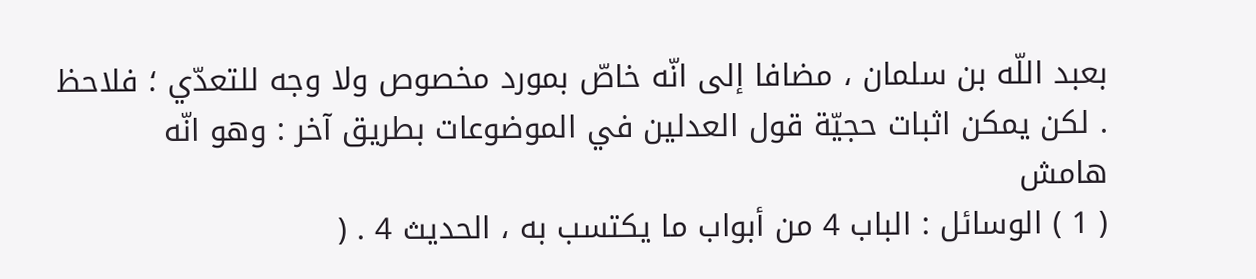بعبد اللّه بن سلمان ، مضافا إلى انّه خاصّ بمورد مخصوص ولا وجه للتعدّي ؛ فلاحظ . لكن يمكن اثبات حجيّة قول العدلين في الموضوعات بطريق آخر : وهو انّه
هامش
( 1 ) الوسائل : الباب 4 من أبواب ما يكتسب به ، الحديث 4 . (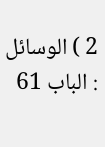2 ) الوسائل : الباب 61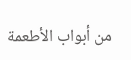من أبواب الأطعمة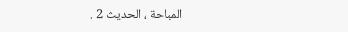المباحة ، الحديث 2 .